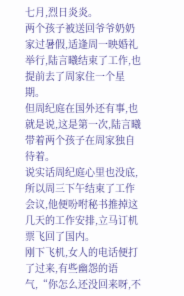七月,烈日炎炎。
两个孩子被送回爷爷奶奶家过暑假,适逢周一映婚礼举行,陆言曦结束了工作,也提前去了周家住一个星期。
但周纪庭在国外还有事,也就是说,这是第一次,陆言曦带着两个孩子在周家独自待着。
说实话周纪庭心里也没底,所以周三下午结束了工作会议,他便吩咐秘书推掉这几天的工作安排,立马订机票飞回了国内。
刚下飞机,女人的电话便打了过来,有些幽怨的语气,“你怎么还没回来呀,不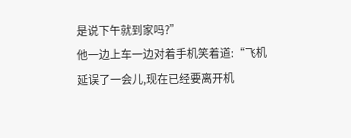是说下午就到家吗?”
他一边上车一边对着手机笑着道:“飞机延误了一会儿,现在已经要离开机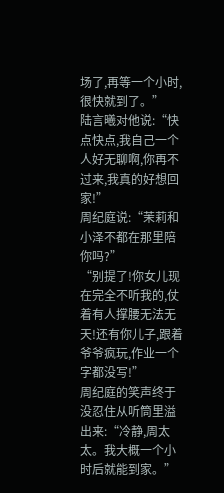场了,再等一个小时,很快就到了。”
陆言曦对他说:“快点快点,我自己一个人好无聊啊,你再不过来,我真的好想回家!”
周纪庭说:“茉莉和小泽不都在那里陪你吗?”
“别提了!你女儿现在完全不听我的,仗着有人撑腰无法无天!还有你儿子,跟着爷爷疯玩,作业一个字都没写!”
周纪庭的笑声终于没忍住从听筒里溢出来:“冷静,周太太。我大概一个小时后就能到家。”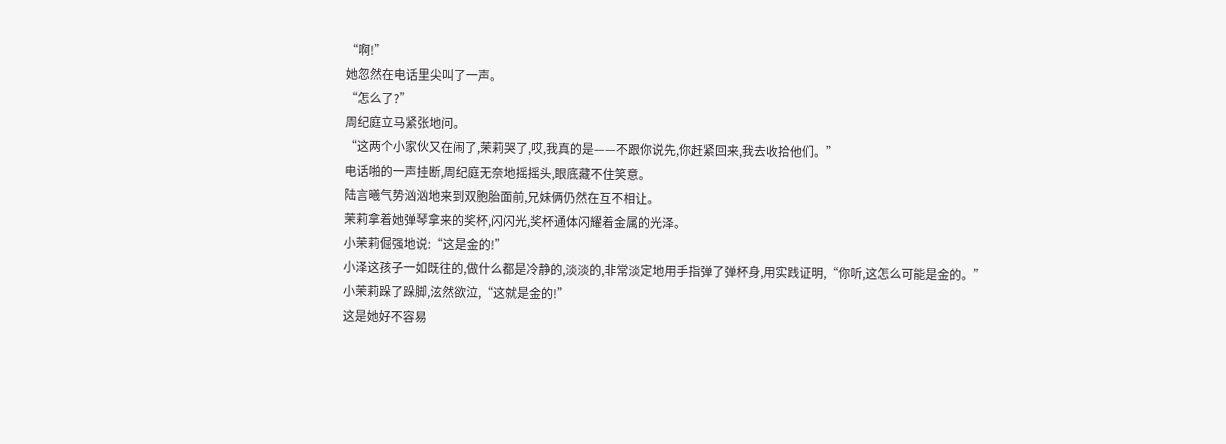“啊!”
她忽然在电话里尖叫了一声。
“怎么了?”
周纪庭立马紧张地问。
“这两个小家伙又在闹了,茉莉哭了,哎,我真的是——不跟你说先,你赶紧回来,我去收拾他们。”
电话啪的一声挂断,周纪庭无奈地摇摇头,眼底藏不住笑意。
陆言曦气势汹汹地来到双胞胎面前,兄妹俩仍然在互不相让。
茉莉拿着她弹琴拿来的奖杯,闪闪光,奖杯通体闪耀着金属的光泽。
小茉莉倔强地说:“这是金的!”
小泽这孩子一如既往的,做什么都是冷静的,淡淡的,非常淡定地用手指弹了弹杯身,用实践证明,“你听,这怎么可能是金的。”
小茉莉跺了跺脚,泫然欲泣,“这就是金的!”
这是她好不容易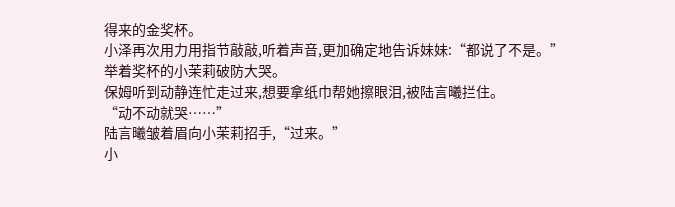得来的金奖杯。
小泽再次用力用指节敲敲,听着声音,更加确定地告诉妹妹:“都说了不是。”
举着奖杯的小茉莉破防大哭。
保姆听到动静连忙走过来,想要拿纸巾帮她擦眼泪,被陆言曦拦住。
“动不动就哭……”
陆言曦皱着眉向小茉莉招手,“过来。”
小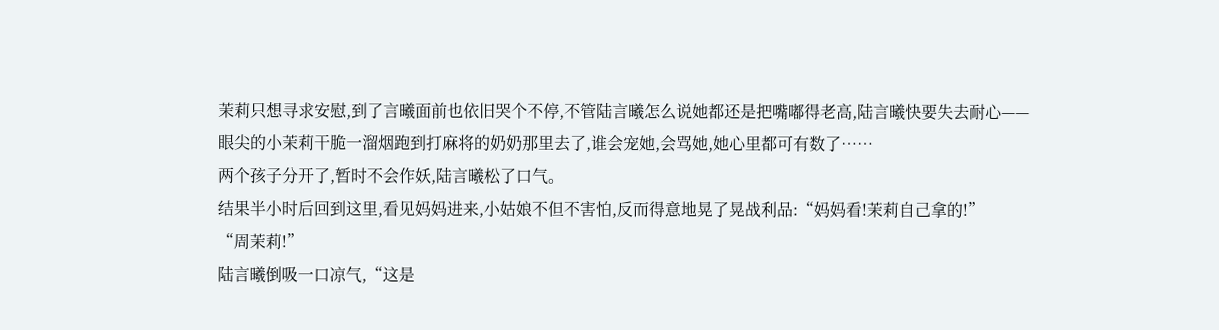茉莉只想寻求安慰,到了言曦面前也依旧哭个不停,不管陆言曦怎么说她都还是把嘴嘟得老高,陆言曦快要失去耐心——
眼尖的小茉莉干脆一溜烟跑到打麻将的奶奶那里去了,谁会宠她,会骂她,她心里都可有数了……
两个孩子分开了,暂时不会作妖,陆言曦松了口气。
结果半小时后回到这里,看见妈妈进来,小姑娘不但不害怕,反而得意地晃了晃战利品:“妈妈看!茉莉自己拿的!”
“周茉莉!”
陆言曦倒吸一口凉气,“这是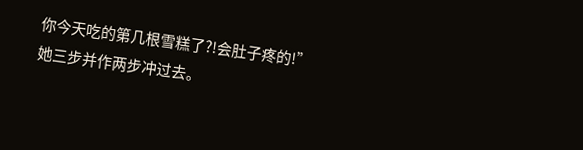你今天吃的第几根雪糕了?!会肚子疼的!”
她三步并作两步冲过去。